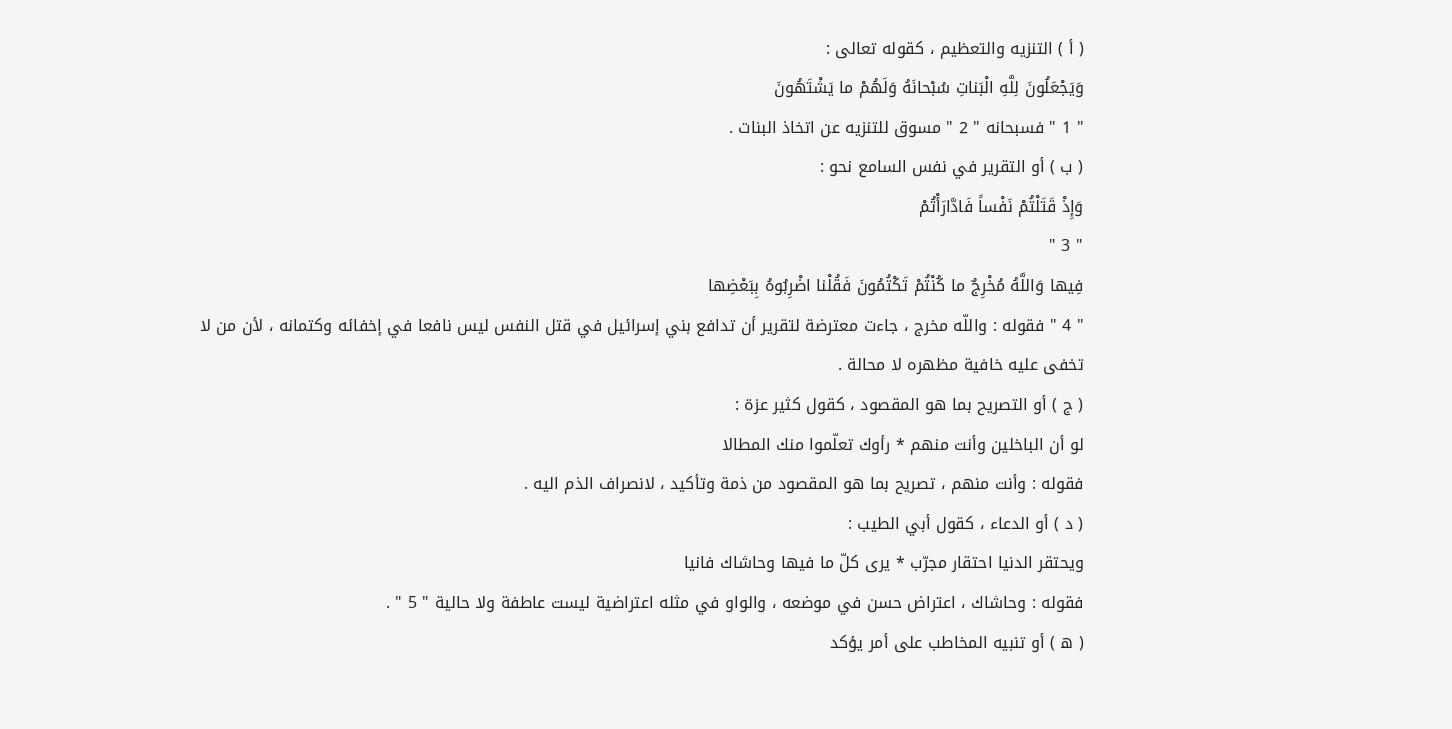( أ ) التنزيه والتعظيم ، كقوله تعالى :
وَيَجْعَلُونَ لِلَّهِ الْبَناتِ سُبْحانَهُ وَلَهُمْ ما يَشْتَهُونَ
" 1 " فسبحانه " 2 " مسوق للتنزيه عن اتخاذ البنات .
( ب ) أو التقرير في نفس السامع نحو :
وَإِذْ قَتَلْتُمْ نَفْساً فَادَّارَأْتُمْ
" 3 "
فِيها وَاللَّهُ مُخْرِجٌ ما كُنْتُمْ تَكْتُمُونَ فَقُلْنا اضْرِبُوهُ بِبَعْضِها
" 4 " فقوله : واللّه مخرج ، جاءت معترضة لتقرير أن تدافع بني إسرائيل في قتل النفس ليس نافعا في إخفائه وكتمانه ، لأن من لا تخفى عليه خافية مظهره لا محالة .
( ج ) أو التصريح بما هو المقصود ، كقول كثير عزة :
لو أن الباخلين وأنت منهم * رأوك تعلّموا منك المطالا
فقوله : وأنت منهم ، تصريح بما هو المقصود من ذمة وتأكيد ، لانصراف الذم اليه .
( د ) أو الدعاء ، كقول أبي الطيب :
ويحتقر الدنيا احتقار مجرّب * يرى كلّ ما فيها وحاشاك فانيا
فقوله : وحاشاك ، اعتراض حسن في موضعه ، والواو في مثله اعتراضية ليست عاطفة ولا حالية " 5 " .
( ه ) أو تنبيه المخاطب على أمر يؤكد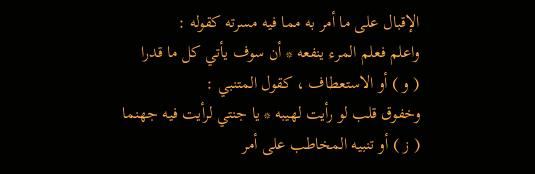الإقبال على ما أمر به مما فيه مسرته كقوله :
واعلم فعلم المرء ينفعه * أن سوف يأتي كل ما قدرا
( و ) أو الاستعطاف ، كقول المتنبي :
وخفوق قلب لو رأيت لهيبه * يا جنتي لرأيت فيه جهنما
( ز ) أو تنبيه المخاطب على أمر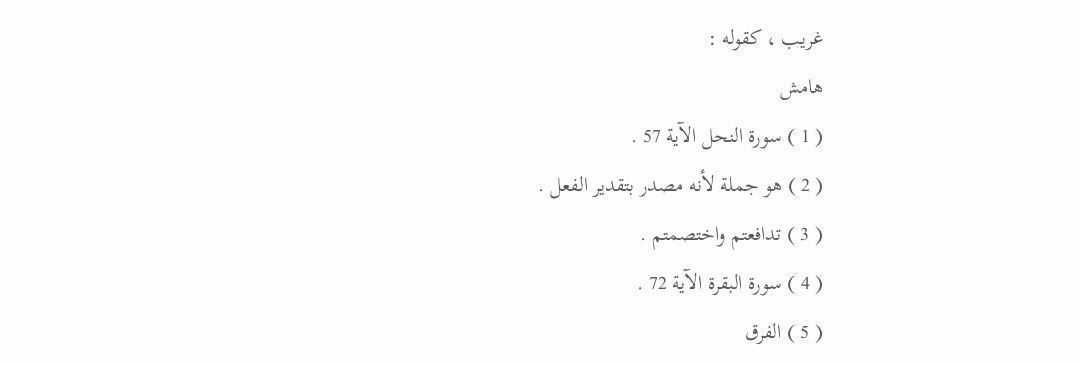غريب ، كقوله :
هامش
( 1 ) سورة النحل الآية 57 .
( 2 ) هو جملة لأنه مصدر بتقدير الفعل .
( 3 ) تدافعتم واختصمتم .
( 4 ) سورة البقرة الآية 72 .
( 5 ) الفرق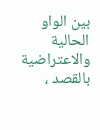بين الواو الحالية والاعتراضية بالقصد ،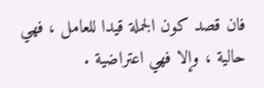فان قصد كون الجملة قيدا للعامل ، فهي حالية ، وإلا فهي اعتراضية .